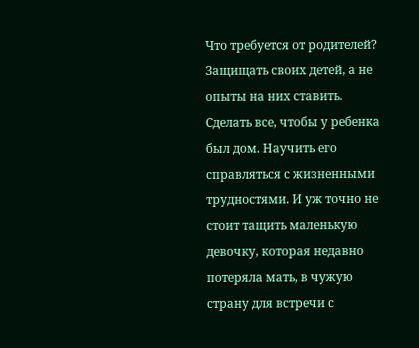Что требуется от родителей? Защищать своих детей, а не опыты на них ставить. Сделать все, чтобы у ребенка был дом. Научить его справляться с жизненными трудностями. И уж точно не стоит тащить маленькую девочку, которая недавно потеряла мать, в чужую страну для встречи с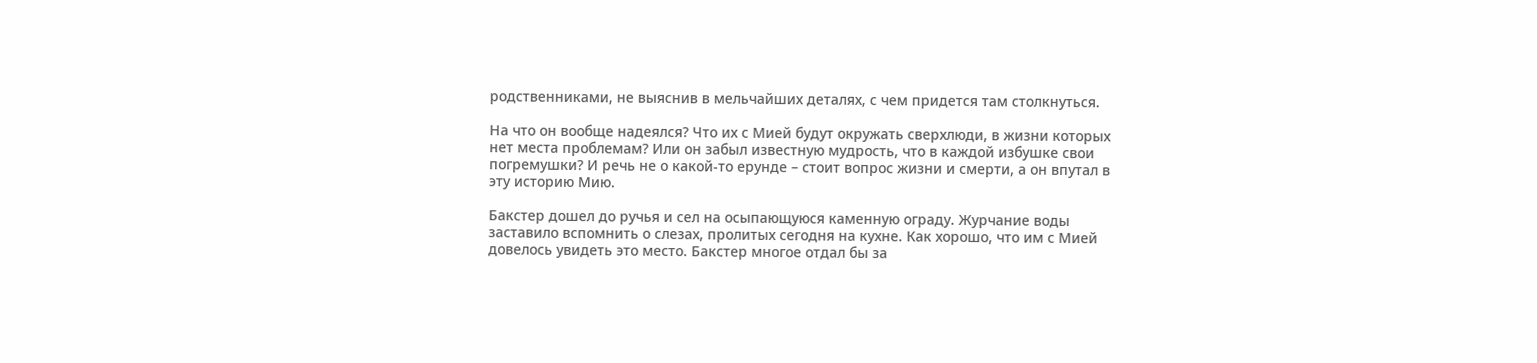родственниками, не выяснив в мельчайших деталях, с чем придется там столкнуться.

На что он вообще надеялся? Что их с Мией будут окружать сверхлюди, в жизни которых нет места проблемам? Или он забыл известную мудрость, что в каждой избушке свои погремушки? И речь не о какой-то ерунде – стоит вопрос жизни и смерти, а он впутал в эту историю Мию.

Бакстер дошел до ручья и сел на осыпающуюся каменную ограду. Журчание воды заставило вспомнить о слезах, пролитых сегодня на кухне. Как хорошо, что им с Мией довелось увидеть это место. Бакстер многое отдал бы за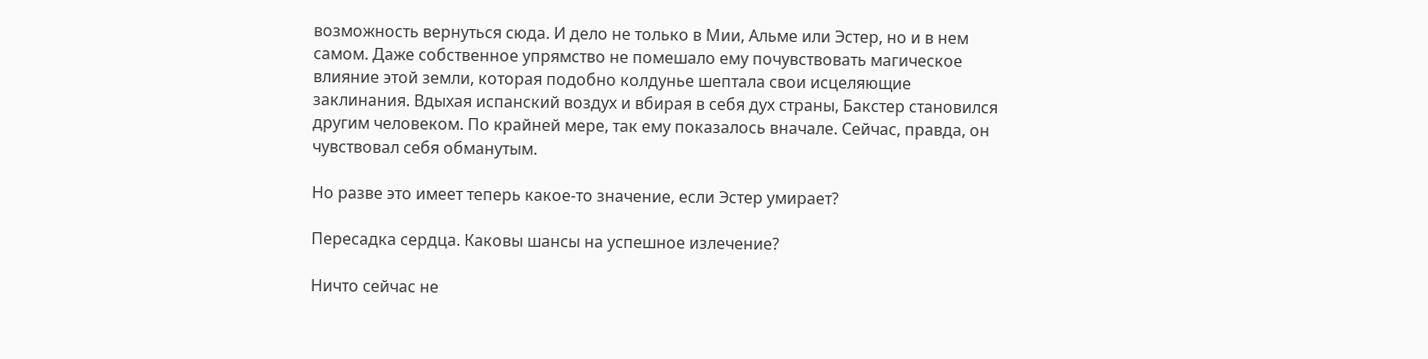возможность вернуться сюда. И дело не только в Мии, Альме или Эстер, но и в нем самом. Даже собственное упрямство не помешало ему почувствовать магическое влияние этой земли, которая подобно колдунье шептала свои исцеляющие заклинания. Вдыхая испанский воздух и вбирая в себя дух страны, Бакстер становился другим человеком. По крайней мере, так ему показалось вначале. Сейчас, правда, он чувствовал себя обманутым.

Но разве это имеет теперь какое-то значение, если Эстер умирает?

Пересадка сердца. Каковы шансы на успешное излечение?

Ничто сейчас не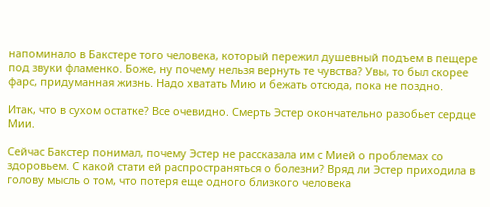напоминало в Бакстере того человека, который пережил душевный подъем в пещере под звуки фламенко. Боже, ну почему нельзя вернуть те чувства? Увы, то был скорее фарс, придуманная жизнь. Надо хватать Мию и бежать отсюда, пока не поздно.

Итак, что в сухом остатке? Все очевидно. Смерть Эстер окончательно разобьет сердце Мии.

Сейчас Бакстер понимал, почему Эстер не рассказала им с Мией о проблемах со здоровьем. С какой стати ей распространяться о болезни? Вряд ли Эстер приходила в голову мысль о том, что потеря еще одного близкого человека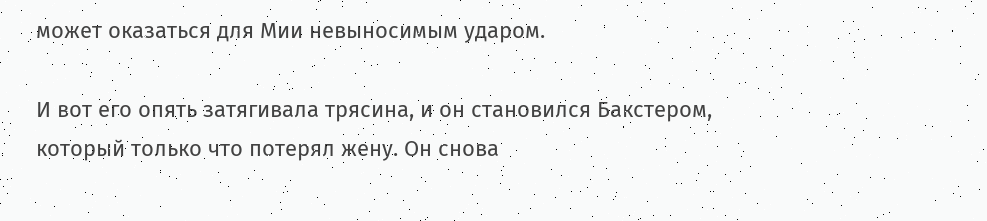может оказаться для Мии невыносимым ударом.

И вот его опять затягивала трясина, и он становился Бакстером, который только что потерял жену. Он снова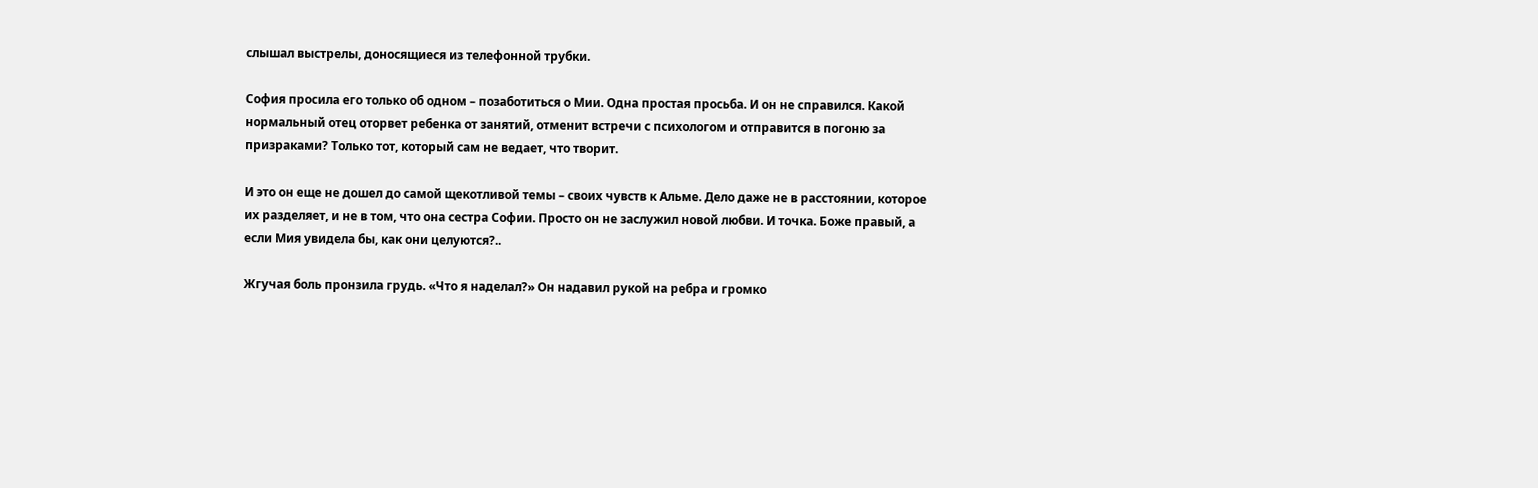слышал выстрелы, доносящиеся из телефонной трубки.

София просила его только об одном – позаботиться о Мии. Одна простая просьба. И он не справился. Какой нормальный отец оторвет ребенка от занятий, отменит встречи с психологом и отправится в погоню за призраками? Только тот, который сам не ведает, что творит.

И это он еще не дошел до самой щекотливой темы – своих чувств к Альме. Дело даже не в расстоянии, которое их разделяет, и не в том, что она сестра Софии. Просто он не заслужил новой любви. И точка. Боже правый, а если Мия увидела бы, как они целуются?..

Жгучая боль пронзила грудь. «Что я наделал?» Он надавил рукой на ребра и громко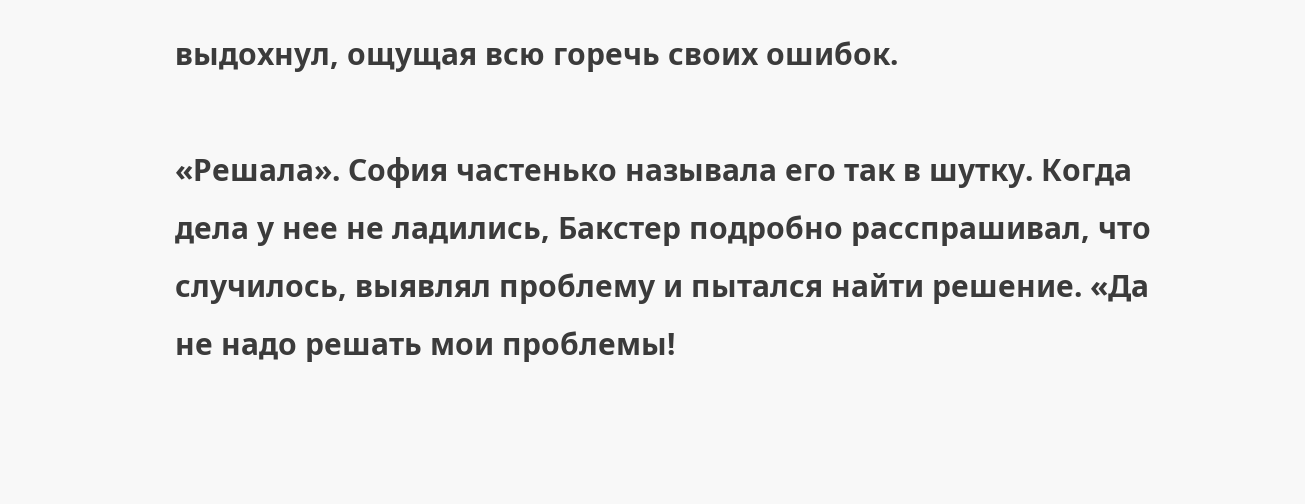выдохнул, ощущая всю горечь своих ошибок.

«Решала». София частенько называла его так в шутку. Когда дела у нее не ладились, Бакстер подробно расспрашивал, что случилось, выявлял проблему и пытался найти решение. «Да не надо решать мои проблемы!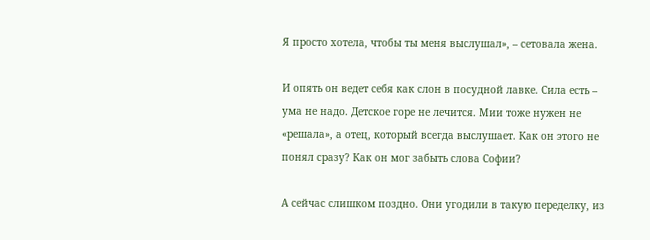Я просто хотела, чтобы ты меня выслушал», – сетовала жена.

И опять он ведет себя как слон в посудной лавке. Сила есть – ума не надо. Детское горе не лечится. Мии тоже нужен не «решала», а отец, который всегда выслушает. Как он этого не понял сразу? Как он мог забыть слова Софии?

А сейчас слишком поздно. Они угодили в такую переделку, из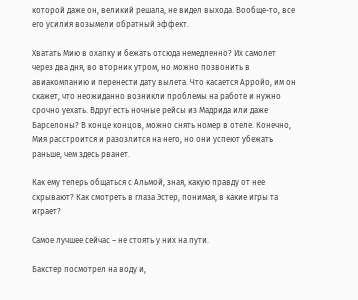которой даже он, великий решала, не видел выхода. Вообще-то, все его усилия возымели обратный эффект.

Хватать Мию в охапку и бежать отсюда немедленно? Их самолет через два дня, во вторник утром, но можно позвонить в авиакомпанию и перенести дату вылета. Что касается Арройо, им он скажет, что неожиданно возникли проблемы на работе и нужно срочно уехать. Вдруг есть ночные рейсы из Мадрида или даже Барселоны? В конце концов, можно снять номер в отеле. Конечно, Мия расстроится и разозлится на него, но они успеют убежать раньше, чем здесь рванет.

Как ему теперь общаться с Альмой, зная, какую правду от нее скрывают? Как смотреть в глаза Эстер, понимая, в какие игры та играет?

Самое лучшее сейчас – не стоять у них на пути.

Бакстер посмотрел на воду и,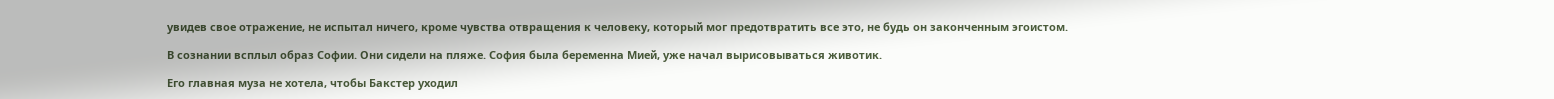увидев свое отражение, не испытал ничего, кроме чувства отвращения к человеку, который мог предотвратить все это, не будь он законченным эгоистом.

В сознании всплыл образ Софии. Они сидели на пляже. София была беременна Мией, уже начал вырисовываться животик.

Его главная муза не хотела, чтобы Бакстер уходил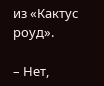из «Кактус роуд».

– Нет,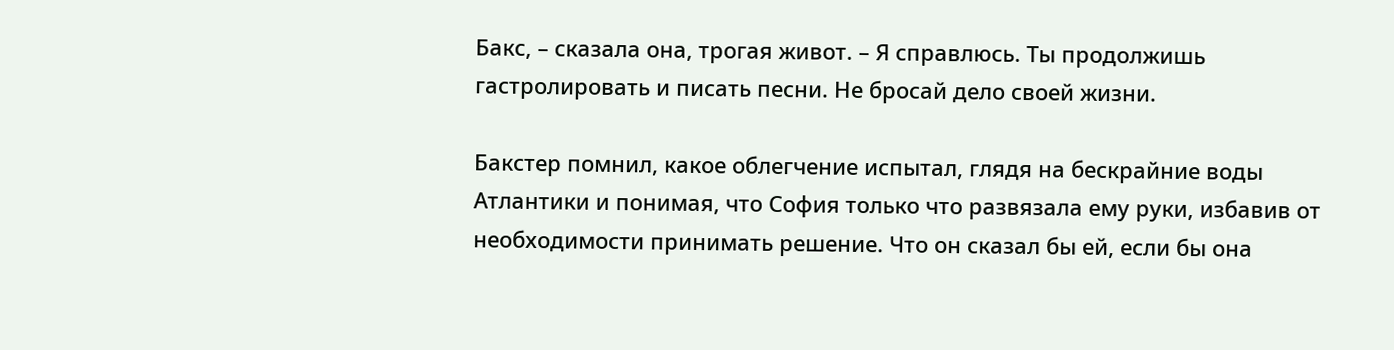Бакс, – сказала она, трогая живот. – Я справлюсь. Ты продолжишь гастролировать и писать песни. Не бросай дело своей жизни.

Бакстер помнил, какое облегчение испытал, глядя на бескрайние воды Атлантики и понимая, что София только что развязала ему руки, избавив от необходимости принимать решение. Что он сказал бы ей, если бы она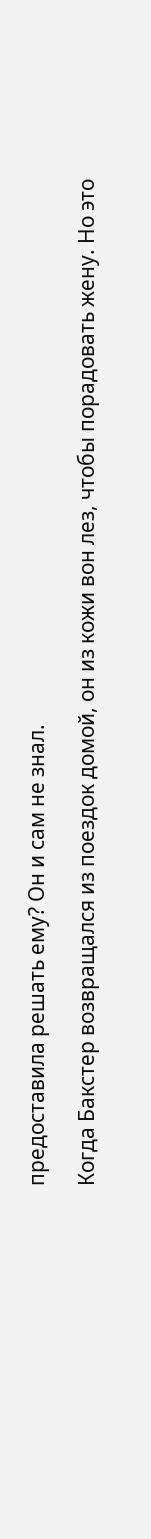предоставила решать ему? Он и сам не знал.

Когда Бакстер возвращался из поездок домой, он из кожи вон лез, чтобы порадовать жену. Но это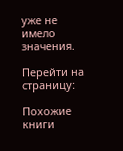уже не имело значения.

Перейти на страницу:

Похожие книги